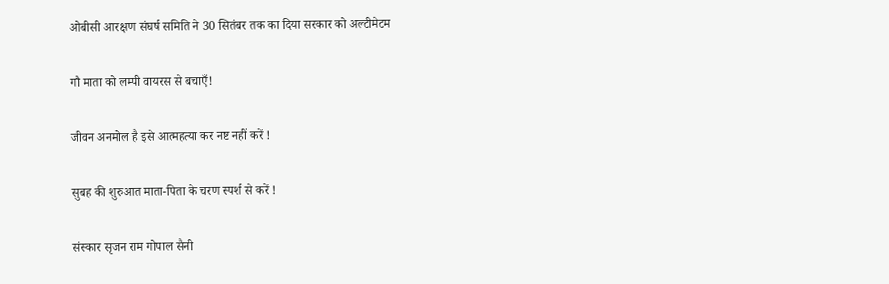ओबीसी आरक्षण संघर्ष समिति ने 30 सितंबर तक का दिया सरकार को अल्टीमेटम

गौ माता को लम्पी वायरस से बचाएँ!

जीवन अनमोल है इसे आत्महत्या कर नष्ट नहीं करें !

सुबह की शुरुआत माता-पिता के चरण स्पर्श से करें !

संस्कार सृजन राम गोपाल सैनी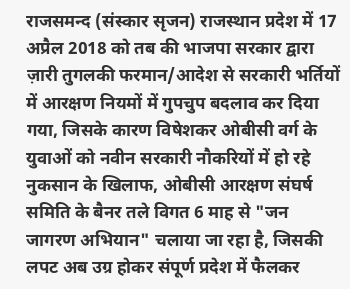राजसमन्द (संस्कार सृजन) राजस्थान प्रदेश में 17 अप्रैल 2018 को तब की भाजपा सरकार द्वारा ज़ारी तुगलकी फरमान/आदेश से सरकारी भर्तियों में आरक्षण नियमों में गुपचुप बदलाव कर दिया गया, जिसके कारण विषेशकर ओबीसी वर्ग के युवाओं को नवीन सरकारी नौकरियों में हो रहे नुकसान के खिलाफ, ओबीसी आरक्षण संघर्ष समिति के बैनर तले विगत 6 माह से "जन जागरण अभियान" चलाया जा रहा है, जिसकी लपट अब उग्र होकर संपूर्ण प्रदेश में फैलकर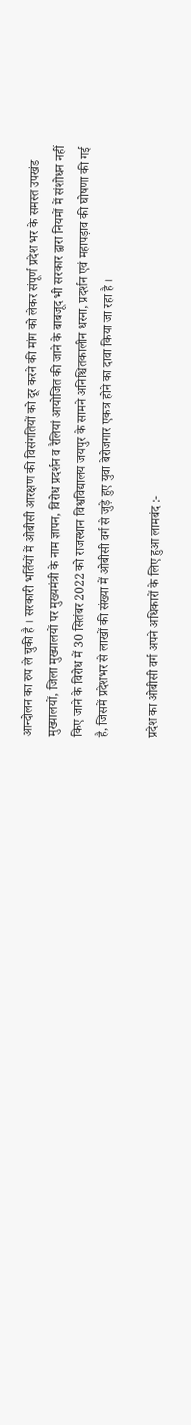आन्दोलन का रुप ले चुकी है । सरकारी भर्तियों में ओबीसी आरक्षण की विसंगतियों को दूर करने की मांग को लेकर संपूर्ण प्रदेश भर के समस्त उपखंड मुख्यालयों, जिला मुख्यालयों पर मुख्यमंत्री के नाम ज्ञापन, विरोध प्रदर्शन व रैलियां आयोजित की जाने के बाबजूद भी सरकार द्वारा नियमों में संशोधन नहीं किए जाने के विरोध में 30 सितंबर 2022 को राजस्थान विश्वविद्यालय जयपुर के सामने अनिश्चितकालीन धरना, प्रदर्शन एवं महापड़ाव की घोषणा की गई है, जिसमें प्रदेशभर से लाखों की संख्या में ओबीसी वर्ग से जुड़े हुए युवा बेरोजगार एकत्र होने का दावा किया जा रहा है ।

प्रदेश का ओबीसी वर्ग अपने अधिकारों के लिए हुआ लामबंद :-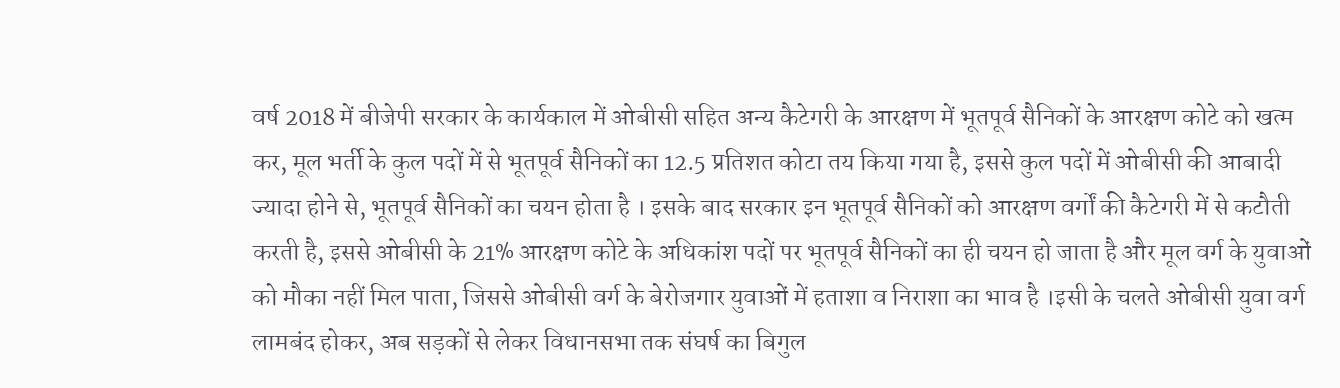वर्ष 2018 में बीजेपी सरकार के कार्यकाल में ओबीसी सहित अन्य कैटेगरी के आरक्षण में भूतपूर्व सैनिकों के आरक्षण कोटे को खत्म कर, मूल भर्ती के कुल पदों में से भूतपूर्व सैनिकों का 12.5 प्रतिशत कोटा तय किया गया है, इससे कुल पदों में ओबीसी की आबादी ज्यादा होने से, भूतपूर्व सैनिकों का चयन होता है । इसके बाद सरकार इन भूतपूर्व सैनिकों को आरक्षण वर्गों की कैटेगरी में से कटौती करती है, इससे ओबीसी के 21% आरक्षण कोटे के अधिकांश पदों पर भूतपूर्व सैनिकों का ही चयन हो जाता है और मूल वर्ग के युवाओं को मौका नहीं मिल पाता, जिससे ओबीसी वर्ग के बेरोजगार युवाओं में हताशा व निराशा का भाव है ।इसी के चलते ओबीसी युवा वर्ग लामबंद होकर, अब सड़कों से लेकर विधानसभा तक संघर्ष का बिगुल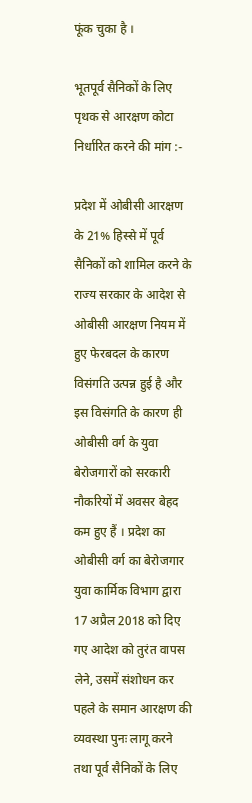फूंक चुका है ।

भूतपूर्व सैनिकों के लिए पृथक से आरक्षण कोटा निर्धारित करने की मांग :-

प्रदेश में ओबीसी आरक्षण के 21% हिस्से में पूर्व सैनिकों को शामिल करने के राज्य सरकार के आदेश से ओबीसी आरक्षण नियम में हुए फेरबदल के कारण विसंगति उत्पन्न हुई है और इस विसंगति के कारण ही ओबीसी वर्ग के युवा बेरोजगारों को सरकारी नौकरियों में अवसर बेहद कम हुए हैं । प्रदेश का ओबीसी वर्ग का बेरोजगार युवा कार्मिक विभाग द्वारा 17 अप्रैल 2018 को दिए गए आदेश को तुरंत वापस लेने, उसमें संशोधन कर पहले के समान आरक्षण की व्यवस्था पुनः लागू करने तथा पूर्व सैनिकों के लिए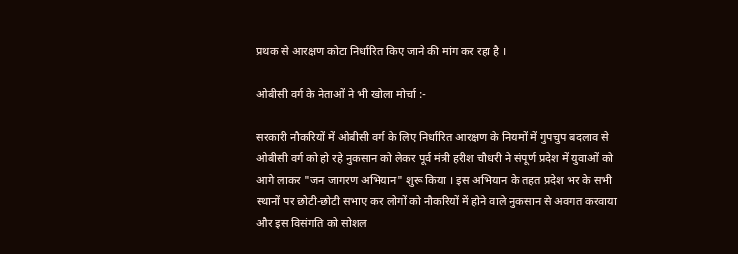प्रथक से आरक्षण कोटा निर्धारित किए जाने की मांग कर रहा है ।

ओबीसी वर्ग के नेताओं ने भी खोला मोर्चा :-

सरकारी नौकरियों में ओबीसी वर्ग के लिए निर्धारित आरक्षण के नियमों में गुपचुप बदलाव से ओबीसी वर्ग को हो रहे नुकसान को लेकर पूर्व मंत्री हरीश चौधरी ने संपूर्ण प्रदेश में युवाओं को आगे लाकर "जन जागरण अभियान" शुरू किया । इस अभियान के तहत प्रदेश भर के सभी स्थानों पर छोटी-छोटी सभाए कर लोगों को नौकरियों में होने वाले नुकसान से अवगत करवाया और इस विसंगति को सोशल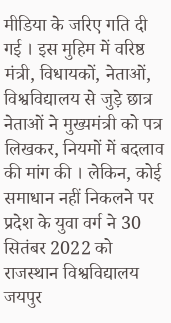मीडिया के जरिए गति दी गई । इस मुहिम में वरिष्ठ मंत्री, विधायकों, नेताओं, विश्वविद्यालय से जुड़े छात्र नेताओं ने मुख्यमंत्री को पत्र लिखकर, नियमों में बदलाव की मांग की । लेकिन, कोई समाधान नहीं निकलने पर प्रदेश के युवा वर्ग ने 30 सितंबर 2022 को राजस्थान विश्वविद्यालय जयपुर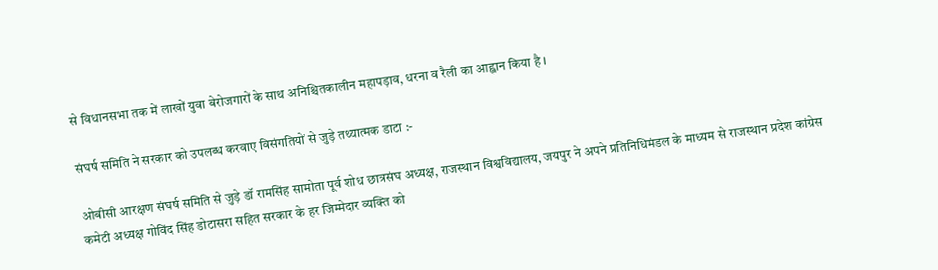से विधानसभा तक में लाखों युवा बेरोजगारों के साथ अनिश्चितकालीन महापड़ाव, धरना व रैली का आह्वान किया है ।

संघर्ष समिति ने सरकार को उपलब्ध करवाए विसंगतियों से जुड़े तथ्यात्मक डाटा :-

ओबीसी आरक्षण संघर्ष समिति से जुड़े डॉ रामसिंह सामोता पूर्व शोध छात्रसंघ अध्यक्ष, राजस्थान विश्वविद्यालय, जयपुर ने अपने प्रतिनिधिमंडल के माध्यम से राजस्थान प्रदेश कांग्रेस कमेटी अध्यक्ष गोविंद सिंह डोटासरा सहित सरकार के हर जिम्मेदार व्यक्ति को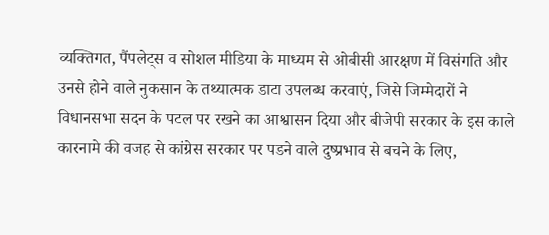व्यक्तिगत, पैंपलेट्स व सोशल मीडिया के माध्यम से ओबीसी आरक्षण में विसंगति और उनसे होने वाले नुकसान के तथ्यात्मक डाटा उपलब्ध करवाएं, जिसे जिम्मेदारों ने विधानसभा सदन के पटल पर रखने का आश्वासन दिया और बीजेपी सरकार के इस काले कारनामे की वजह से कांग्रेस सरकार पर पडने वाले दुष्प्रभाव से बचने के लिए,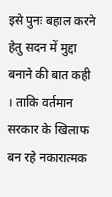इसे पुनः बहाल करने हेतु सदन में मुद्दा बनाने की बात कही । ताकि वर्तमान सरकार के खिलाफ बन रहे नकारात्मक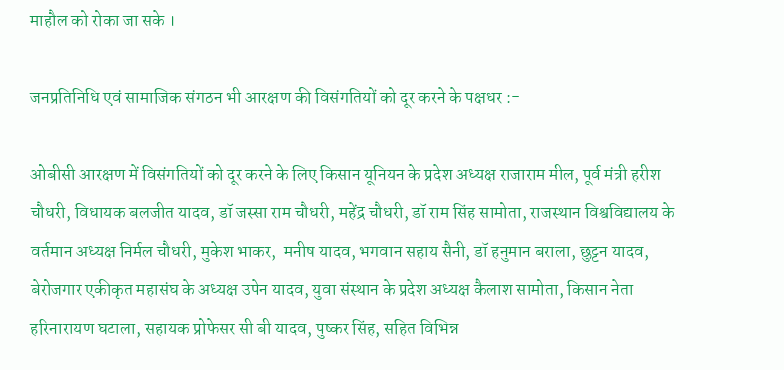माहौल को रोका जा सके ।

जनप्रतिनिधि एवं सामाजिक संगठन भी आरक्षण की विसंगतियों को दूर करने के पक्षधर :-

ओबीसी आरक्षण में विसंगतियों को दूर करने के लिए किसान यूनियन के प्रदेश अध्यक्ष राजाराम मील, पूर्व मंत्री हरीश चौधरी, विधायक बलजीत यादव, डॉ जस्सा राम चौधरी, महेंद्र चौधरी, डॉ राम सिंह सामोता, राजस्थान विश्वविद्यालय के वर्तमान अध्यक्ष निर्मल चौधरी, मुकेश भाकर,  मनीष यादव, भगवान सहाय सैनी, डॉ हनुमान बराला, छुट्टन यादव, बेरोजगार एकीकृत महासंघ के अध्यक्ष उपेन यादव, युवा संस्थान के प्रदेश अध्यक्ष कैलाश सामोता, किसान नेता हरिनारायण घटाला, सहायक प्रोफेसर सी बी यादव, पुष्कर सिंह, सहित विभिन्न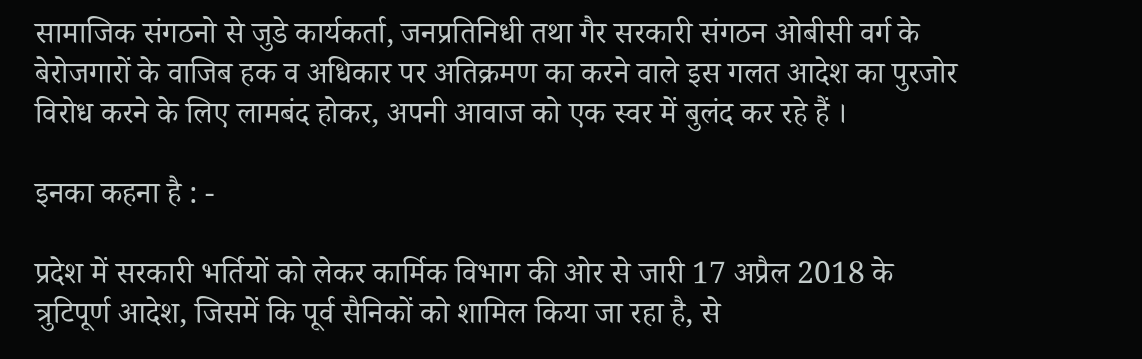सामाजिक संगठनो से जुडे कार्यकर्ता, जनप्रतिनिधी तथा गैर सरकारी संगठन ओबीसी वर्ग के बेरोजगारों के वाजिब हक व अधिकार पर अतिक्रमण का करने वाले इस गलत आदेश का पुरजोर विरोध करने के लिए लामबंद होकर, अपनी आवाज को एक स्वर में बुलंद कर रहे हैं ।

इनका कहना है : -

प्रदेश में सरकारी भर्तियों को लेकर कार्मिक विभाग की ओर से जारी 17 अप्रैल 2018 के त्रुटिपूर्ण आदेश, जिसमें कि पूर्व सैनिकों को शामिल किया जा रहा है, से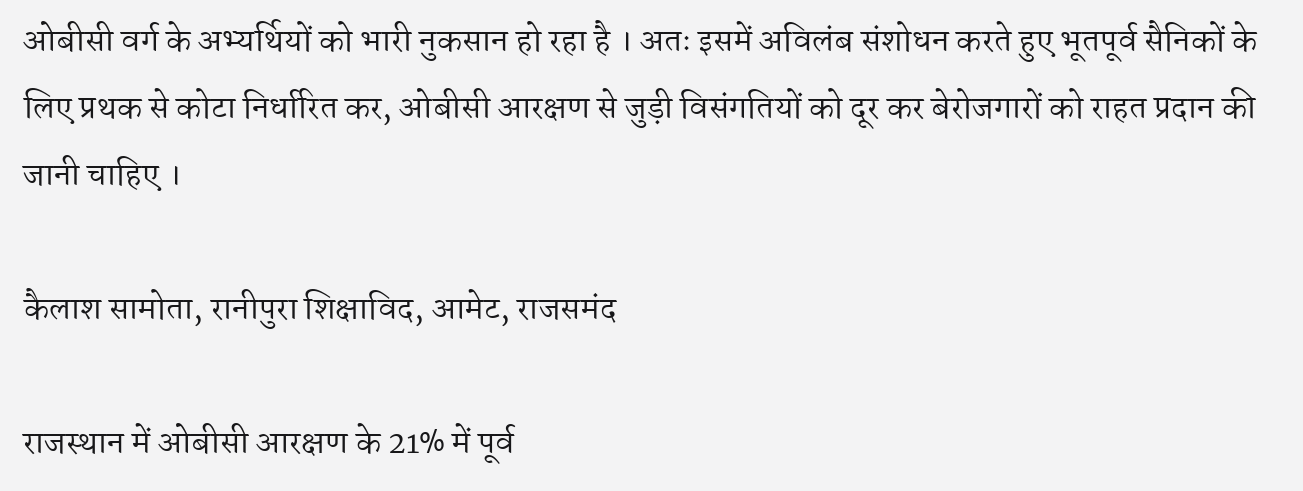ओबीसी वर्ग के अभ्यर्थियों को भारी नुकसान हो रहा है । अतः इसमें अविलंब संशोधन करते हुए भूतपूर्व सैनिकों के लिए प्रथक से कोटा निर्धारित कर, ओबीसी आरक्षण से जुड़ी विसंगतियों को दूर कर बेरोजगारों को राहत प्रदान की जानी चाहिए ।

कैलाश सामोता, रानीपुरा शिक्षाविद, आमेट, राजसमंद

राजस्थान में ओबीसी आरक्षण के 21% में पूर्व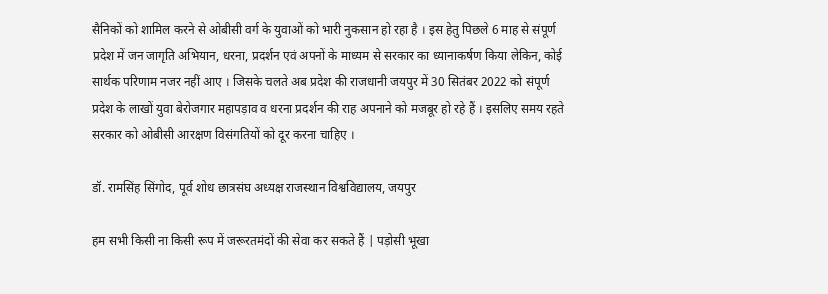सैनिकों को शामिल करने से ओबीसी वर्ग के युवाओं को भारी नुकसान हो रहा है । इस हेतु पिछले 6 माह से संपूर्ण प्रदेश में जन जागृति अभियान, धरना, प्रदर्शन एवं अपनों के माध्यम से सरकार का ध्यानाकर्षण किया लेकिन, कोई सार्थक परिणाम नजर नहीं आए । जिसके चलते अब प्रदेश की राजधानी जयपुर में 30 सितंबर 2022 को संपूर्ण प्रदेश के लाखों युवा बेरोजगार महापड़ाव व धरना प्रदर्शन की राह अपनाने को मजबूर हो रहे हैं । इसलिए समय रहते सरकार को ओबीसी आरक्षण विसंगतियों को दूर करना चाहिए ।

डॉ. रामसिंह सिंगोद, पूर्व शोध छात्रसंघ अध्यक्ष राजस्थान विश्वविद्यालय, जयपुर

हम सभी किसी ना किसी रूप में जरूरतमंदों की सेवा कर सकते हैं | पड़ोसी भूखा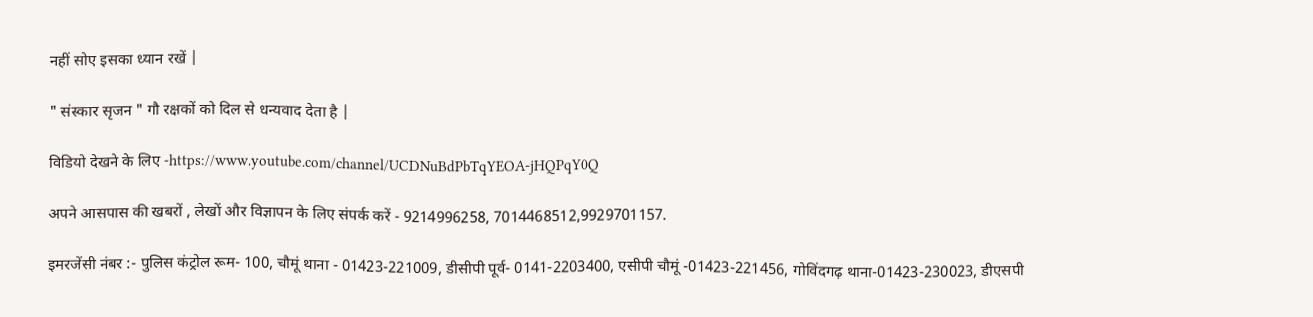नहीं सोए इसका ध्यान रखें |

" संस्कार सृजन " गौ रक्षकों को दिल से धन्यवाद देता है |

विडियो देखने के लिए -https://www.youtube.com/channel/UCDNuBdPbTqYEOA-jHQPqY0Q

अपने आसपास की खबरों , लेखों और विज्ञापन के लिए संपर्क करें - 9214996258, 7014468512,9929701157.

इमरजेंसी नंबर :- पुलिस कंट्रोल रूम- 100, चौमूं थाना - 01423-221009, डीसीपी पूर्व- 0141-2203400, एसीपी चौमूं -01423-221456, गोविंदगढ़ थाना-01423-230023, डीएसपी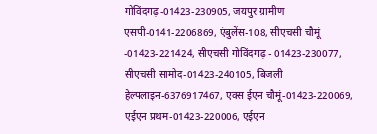गोविंदगढ़-01423-230905, जयपुर ग्रामीण एसपी-0141-2206869, एंबुलेंस-108, सीएचसी चौमूं -01423-221424, सीएचसी गोविंदगढ़ - 01423-230077, सीएचसी सामोद-01423-240105, बिजली हेल्पलाइन-6376917467, एक्स ईएन चौमूं-01423-220069, एईएन प्रथम-01423-220006, एईएन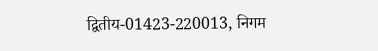द्वितीय-01423-220013, निगम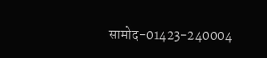सामोद-01423-240004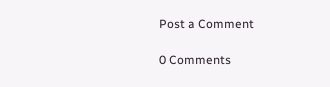Post a Comment

0 Comments